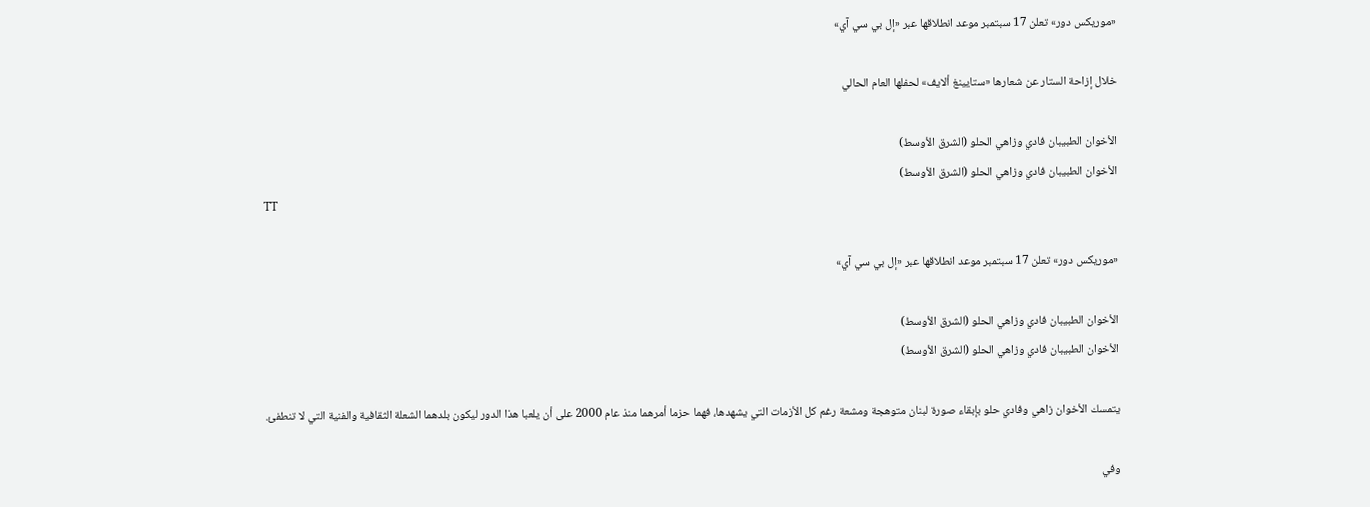«موريكس دور» تعلن 17 سبتمبر موعد انطلاقها عبر «إل بي سي آي»

خلال إزاحة الستار عن شعارها «ستايينغ ألايف» لحفلها العام الحالي

الأخوان الطبيبان فادي وزاهي الحلو (الشرق الأوسط)
الأخوان الطبيبان فادي وزاهي الحلو (الشرق الأوسط)
TT

«موريكس دور» تعلن 17 سبتمبر موعد انطلاقها عبر «إل بي سي آي»

الأخوان الطبيبان فادي وزاهي الحلو (الشرق الأوسط)
الأخوان الطبيبان فادي وزاهي الحلو (الشرق الأوسط)

يتمسك الأخوان زاهي وفادي حلو بإبقاء صورة لبنان متوهجة ومشعة رغم كل الأزمات التي يشهدها، فهما حزما أمرهما منذ عام 2000 على أن يلعبا هذا الدور ليكون بلدهما الشعلة الثقافية والفنية التي لا تنطفئ.

وفي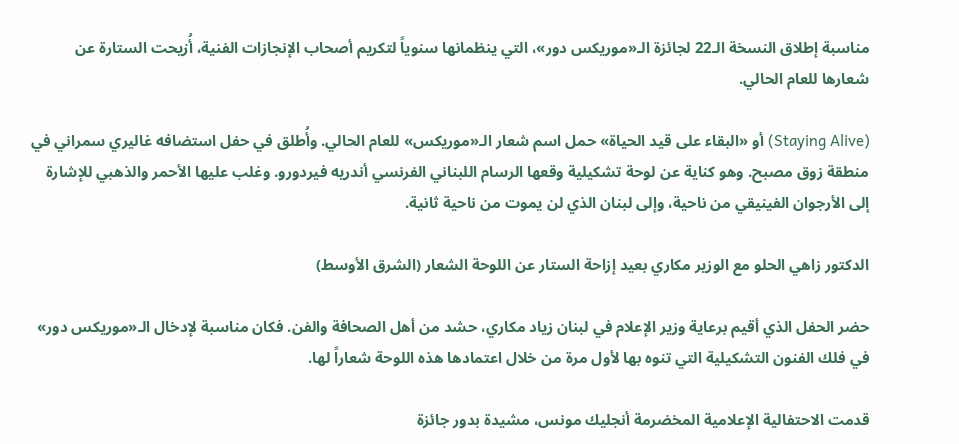مناسبة إطلاق النسخة الـ22 لجائزة الـ«موريكس دور»، التي ينظمانها سنوياً لتكريم أصحاب الإنجازات الفنية، أُزيحت الستارة عن شعارها للعام الحالي.

(Staying Alive) أو «البقاء على قيد الحياة» حمل اسم شعار الـ«موريكس» للعام الحالي. وأُطلق في حفل استضافه غاليري سمراني في منطقة زوق مصبح. وهو كناية عن لوحة تشكيلية وقعها الرسام اللبناني الفرنسي أندريه فيردورو. وغلب عليها الأحمر والذهبي للإشارة إلى الأرجوان الفينيقي من ناحية، وإلى لبنان الذي لن يموت من ناحية ثانية.

الدكتور زاهي الحلو مع الوزير مكاري بعيد إزاحة الستار عن اللوحة الشعار (الشرق الأوسط)

حضر الحفل الذي أقيم برعاية وزير الإعلام في لبنان زياد مكاري، حشد من أهل الصحافة والفن. فكان مناسبة لإدخال الـ«موريكس دور» في فلك الفنون التشكيلية التي تنوه بها لأول مرة من خلال اعتمادها هذه اللوحة شعاراً لها.

قدمت الاحتفالية الإعلامية المخضرمة أنجليك مونس، مشيدة بدور جائزة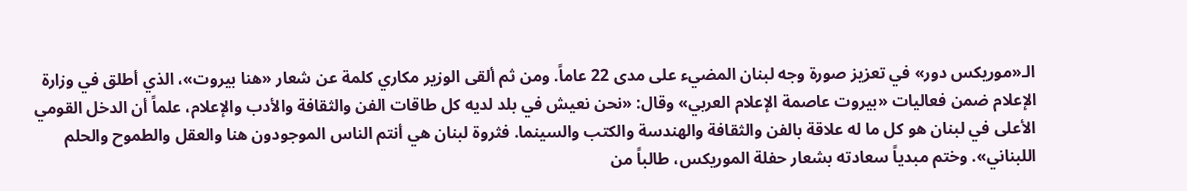الـ«موريكس دور» في تعزيز صورة وجه لبنان المضيء على مدى 22 عاماً. ومن ثم ألقى الوزير مكاري كلمة عن شعار «هنا بيروت»، الذي أطلق في وزارة الإعلام ضمن فعاليات «بيروت عاصمة الإعلام العربي» وقال: «نحن نعيش في بلد لديه كل طاقات الفن والثقافة والأدب والإعلام، علماً أن الدخل القومي الأعلى في لبنان هو كل ما له علاقة بالفن والثقافة والهندسة والكتب والسينما. فثروة لبنان هي أنتم الناس الموجودون هنا والعقل والطموح والحلم اللبناني». وختم مبدياً سعادته بشعار حفلة الموريكس، طالباً من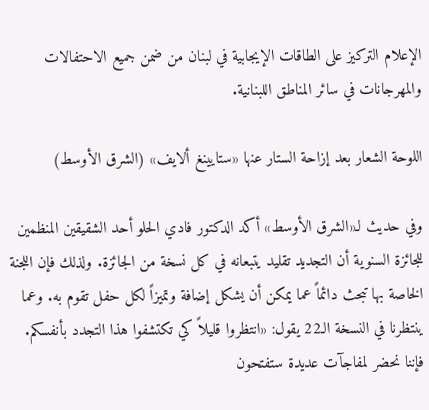الإعلام التركيز على الطاقات الإيجابية في لبنان من ضمن جميع الاحتفالات والمهرجانات في سائر المناطق اللبنانية.

اللوحة الشعار بعد إزاحة الستار عنها «ستايينغ ألايف» (الشرق الأوسط)

وفي حديث لـ«الشرق الأوسط» أكد الدكتور فادي الحلو أحد الشقيقين المنظمين للجائزة السنوية أن التجديد تقليد يتبعانه في كل نسخة من الجائزة. ولذلك فإن اللجنة الخاصة بها تبحث دائماً عما يمكن أن يشكل إضافة وتميزاً لكل حفل تقوم به. وعما ينتظرنا في النسخة الـ22 يقول: «انتظروا قليلاً كي تكتشفوا هذا التجدد بأنفسكم. فإننا نحضر لمفاجآت عديدة ستفتحون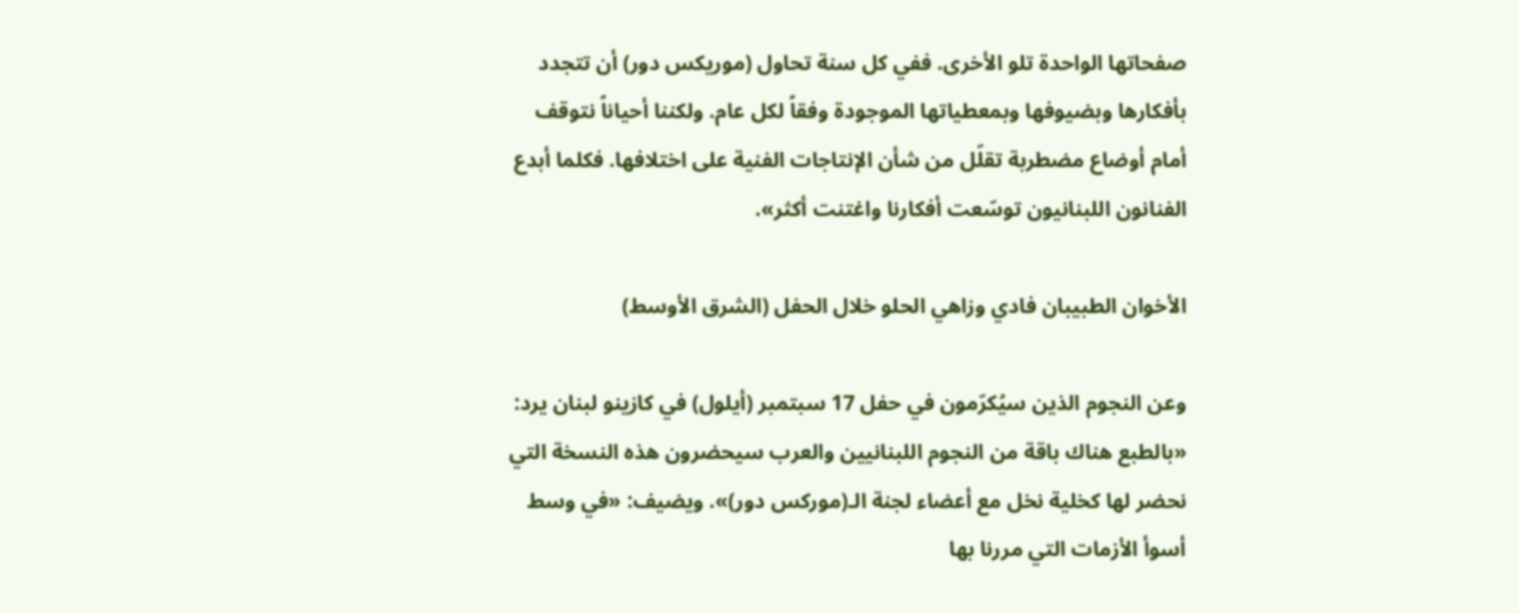صفحاتها الواحدة تلو الأخرى. ففي كل سنة تحاول (موريكس دور) أن تتجدد بأفكارها وبضيوفها وبمعطياتها الموجودة وفقاً لكل عام. ولكننا أحياناً نتوقف أمام أوضاع مضطربة تقلّل من شأن الإنتاجات الفنية على اختلافها. فكلما أبدع الفنانون اللبنانيون توسّعت أفكارنا واغتنت أكثر».

الأخوان الطبيبان فادي وزاهي الحلو خلال الحفل (الشرق الأوسط)

وعن النجوم الذين سيُكرّمون في حفل 17 سبتمبر (أيلول) في كازينو لبنان يرد: «بالطبع هناك باقة من النجوم اللبنانيين والعرب سيحضرون هذه النسخة التي نحضر لها كخلية نخل مع أعضاء لجنة الـ(موركس دور)». ويضيف: «في وسط أسوأ الأزمات التي مررنا بها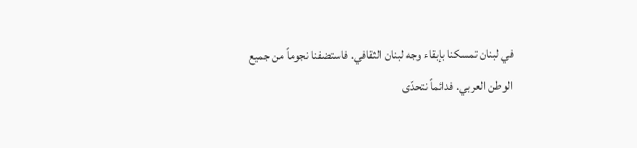في لبنان تمسكنا بإبقاء وجه لبنان الثقافي. فاستضفنا نجوماً من جميع الوطن العربي. فدائماً نتحدّى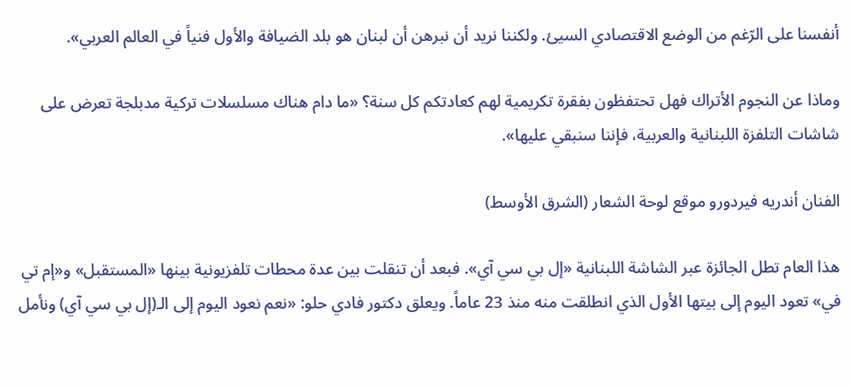أنفسنا على الرّغم من الوضع الاقتصادي السيئ. ولكننا نريد أن نبرهن أن لبنان هو بلد الضيافة والأول فنياً في العالم العربي».

وماذا عن النجوم الأتراك فهل تحتفظون بفقرة تكريمية لهم كعادتكم كل سنة؟ «ما دام هناك مسلسلات تركية مدبلجة تعرض على شاشات التلفزة اللبنانية والعربية، فإننا سنبقي عليها».

الفنان أندريه فيردورو موقع لوحة الشعار (الشرق الأوسط)

هذا العام تطل الجائزة عبر الشاشة اللبنانية «إل بي سي آي». فبعد أن تنقلت بين عدة محطات تلفزيونية بينها «المستقبل» و«إم تي في» تعود اليوم إلى بيتها الأول الذي انطلقت منه منذ 23 عاماً. ويعلق دكتور فادي حلو: «نعم نعود اليوم إلى الـ(إل بي سي آي) ونأمل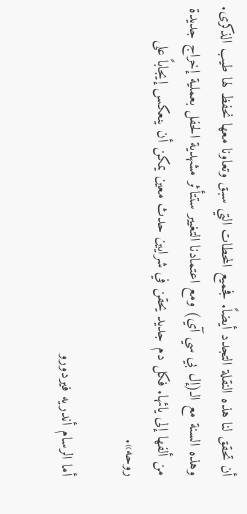أن تحقق لنا هذه النقلة التجدد أيضاً. فجميع المحطات التي سبق وتعاونا معها نحفظ لها طيب الذكرى. وهذه السنة مع الـ(إل بي سي آي) ومع اعتمادنا التغيير ستتأثر مشهدية الحفل بعملية إخراج جديدة من ألفها إلى يائها. فكل دم جديد يحقن في شرايين حدث معين يمكن أن ينعكس إيجاباً على روحه».

أما الرسام أندريه فيردورو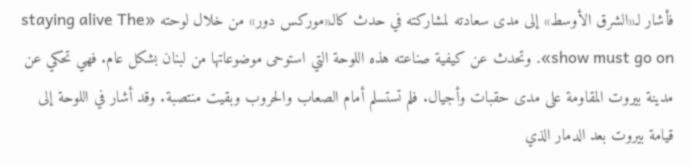فأشار لـ«الشرق الأوسط» إلى مدى سعادته لمشاركته في حدث كالـ«موركس دور» من خلال لوحته «staying alive The show must go on». وتحدث عن كيفية صناعته هذه اللوحة التي استوحى موضوعاتها من لبنان بشكل عام. فهي تحكي عن مدينة بيروت المقاومة على مدى حقبات وأجيال. فلم تستسلم أمام الصعاب والحروب وبقيت منتصبة. وقد أشار في اللوحة إلى قيامة بيروت بعد الدمار الذي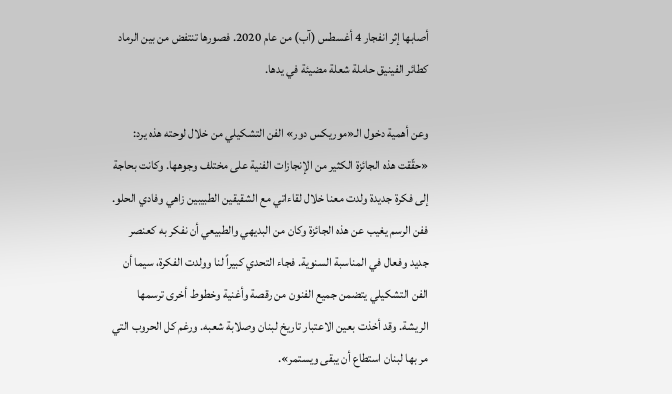أصابها إثر انفجار 4 أغسطس (آب) من عام 2020. فصورها تنتفض من بين الرماد كطائر الفينيق حاملة شعلة مضيئة في يدها.

وعن أهمية دخول الـ«موريكس دور» الفن التشكيلي من خلال لوحته هذه يرد: «حقّقت هذه الجائزة الكثير من الإنجازات الفنية على مختلف وجوهها. وكانت بحاجة إلى فكرة جديدة ولدت معنا خلال لقاءاتي مع الشقيقين الطبيبين زاهي وفادي الحلو. ففن الرسم يغيب عن هذه الجائزة وكان من البديهي والطبيعي أن نفكر به كعنصر جديد وفعال في المناسبة السنوية. فجاء التحدي كبيراً لنا وولدت الفكرة، سيما أن الفن التشكيلي يتضمن جميع الفنون من رقصة وأغنية وخطوط أخرى ترسمها الريشة. وقد أخذت بعين الاعتبار تاريخ لبنان وصلابة شعبه. ورغم كل الحروب التي مر بها لبنان استطاع أن يبقى ويستمر».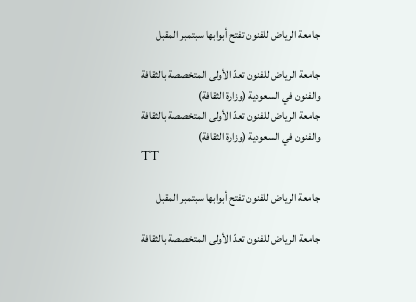جامعة الرياض للفنون تفتح أبوابها سبتمبر المقبل

جامعة الرياض للفنون تعدّ الأولى المتخصصة بالثقافة والفنون في السعودية (وزارة الثقافة)
جامعة الرياض للفنون تعدّ الأولى المتخصصة بالثقافة والفنون في السعودية (وزارة الثقافة)
TT

جامعة الرياض للفنون تفتح أبوابها سبتمبر المقبل

جامعة الرياض للفنون تعدّ الأولى المتخصصة بالثقافة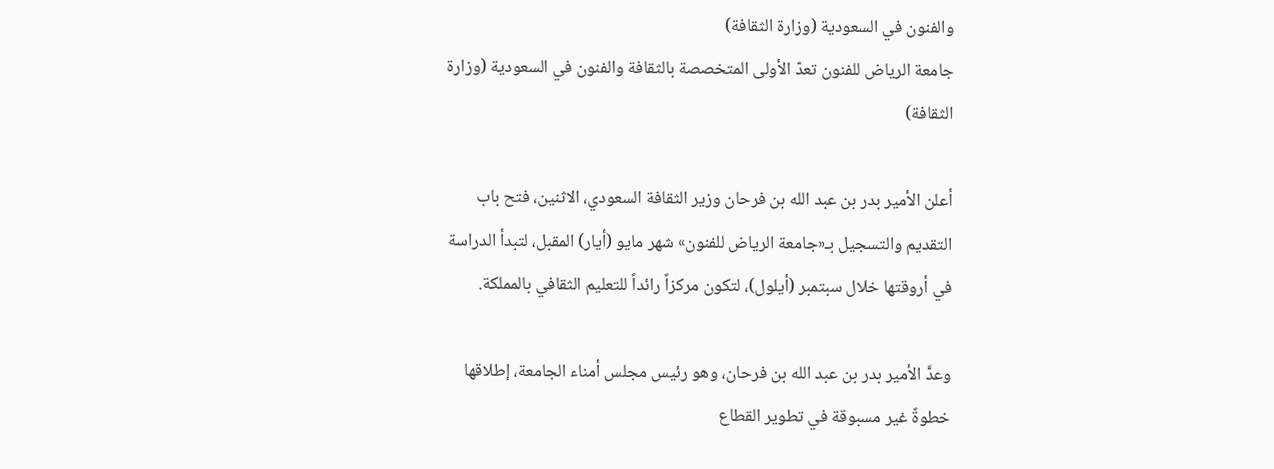والفنون في السعودية (وزارة الثقافة)
جامعة الرياض للفنون تعدّ الأولى المتخصصة بالثقافة والفنون في السعودية (وزارة الثقافة)

أعلن الأمير بدر بن عبد الله بن فرحان وزير الثقافة السعودي، الاثنين، فتح باب التقديم والتسجيل بـ«جامعة الرياض للفنون» شهر مايو (أيار) المقبل، لتبدأ الدراسة في أروقتها خلال سبتمبر (أيلول)، لتكون مركزاً رائداً للتعليم الثقافي بالمملكة.

وعدَّ الأمير بدر بن عبد الله بن فرحان، وهو رئيس مجلس أمناء الجامعة، إطلاقها خطوةً غير مسبوقة في تطوير القطاع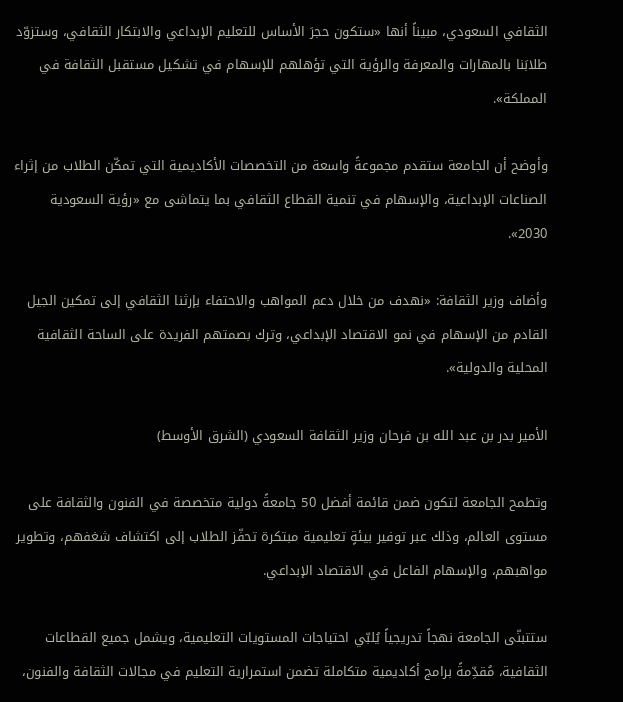الثقافي السعودي، مبيناً أنها «ستكون حجرَ الأساس للتعليم الإبداعي والابتكار الثقافي، وستزوّد طلابَنا بالمهارات والمعرفة والرؤية التي تؤهلهم للإسهام في تشكيل مستقبل الثقافة في المملكة».

وأوضح أن الجامعة ستقدم مجموعةً واسعة من التخصصات الأكاديمية التي تمكّن الطلاب من إثراء الصناعات الإبداعية، والإسهام في تنمية القطاع الثقافي بما يتماشى مع «رؤية السعودية 2030».

وأضاف وزير الثقافة: «نهدف من خلال دعم المواهب والاحتفاء بإرثنا الثقافي إلى تمكين الجيل القادم من الإسهام في نمو الاقتصاد الإبداعي، وترك بصمتهم الفريدة على الساحة الثقافية المحلية والدولية».

الأمير بدر بن عبد الله بن فرحان وزير الثقافة السعودي (الشرق الأوسط)

وتطمح الجامعة لتكون ضمن قائمة أفضل 50 جامعةً دولية متخصصة في الفنون والثقافة على مستوى العالم، وذلك عبر توفير بيئةٍ تعليمية مبتكرة تحفّز الطلاب إلى اكتشاف شغفهم، وتطوير مواهبهم، والإسهام الفاعل في الاقتصاد الإبداعي.

ستتبنّى الجامعة نهجاً تدريجياً يُلبّي احتياجات المستويات التعليمية، ويشمل جميع القطاعات الثقافية، مُقدِّمةً برامج أكاديمية متكاملة تضمن استمرارية التعليم في مجالات الثقافة والفنون،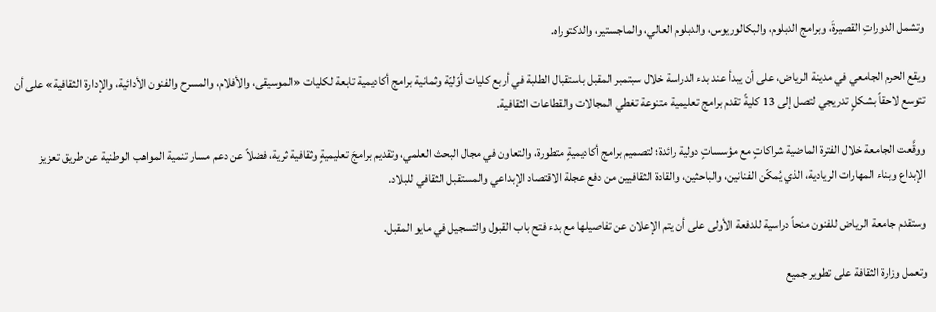وتشمل الدوراتِ القصيرةَ، وبرامج الدبلوم، والبكالوريوس، والدبلوم العالي، والماجستير، والدكتوراه.

ويقع الحرم الجامعي في مدينة الرياض، على أن يبدأ عند بدء الدراسة خلال سبتمبر المقبل باستقبال الطلبة في أربع كليات أوّليّة وثمانية برامج أكاديمية تابعة لكليات «الموسيقى، والأفلام، والمسرح والفنون الأدائية، والإدارة الثقافية» على أن تتوسع لاحقاً بشكلٍ تدريجي لتصل إلى 13 كليةً تقدم برامج تعليمية متنوعة تغطي المجالات والقطاعات الثقافية.

ووقَّعت الجامعة خلال الفترة الماضية شراكاتٍ مع مؤسساتٍ دولية رائدة؛ لتصميم برامج أكاديميةٍ متطورة، والتعاون في مجال البحث العلمي، وتقديم برامجَ تعليميةٍ وثقافية ثرية، فضلاً عن دعم مسار تنمية المواهب الوطنية عن طريق تعزيز الإبداع وبناء المهارات الريادية، الذي يُمكّن الفنانين، والباحثين، والقادة الثقافيين من دفع عجلة الاقتصاد الإبداعي والمستقبل الثقافي للبلاد.

وستقدم جامعة الرياض للفنون منحاً دراسية للدفعة الأولى على أن يتم الإعلان عن تفاصيلها مع بدء فتح باب القبول والتسجيل في مايو المقبل.

وتعمل وزارة الثقافة على تطوير جميع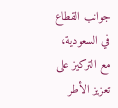جوانب القطاع في السعودية، مع التركيز على تعزيز الأطر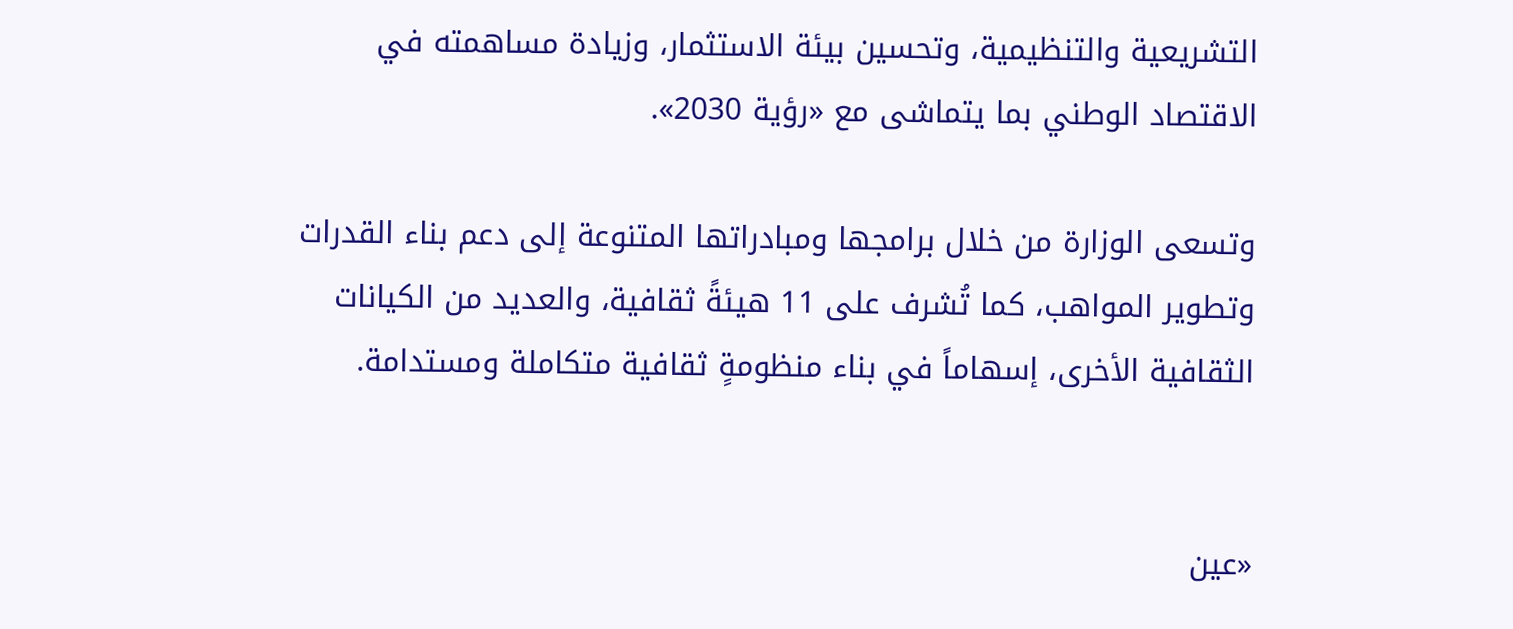التشريعية والتنظيمية، وتحسين بيئة الاستثمار، وزيادة مساهمته في الاقتصاد الوطني بما يتماشى مع «رؤية 2030».

وتسعى الوزارة من خلال برامجها ومبادراتها المتنوعة إلى دعم بناء القدرات وتطوير المواهب، كما تُشرف على 11 هيئةً ثقافية، والعديد من الكيانات الثقافية الأخرى، إسهاماً في بناء منظومةٍ ثقافية متكاملة ومستدامة.


«عين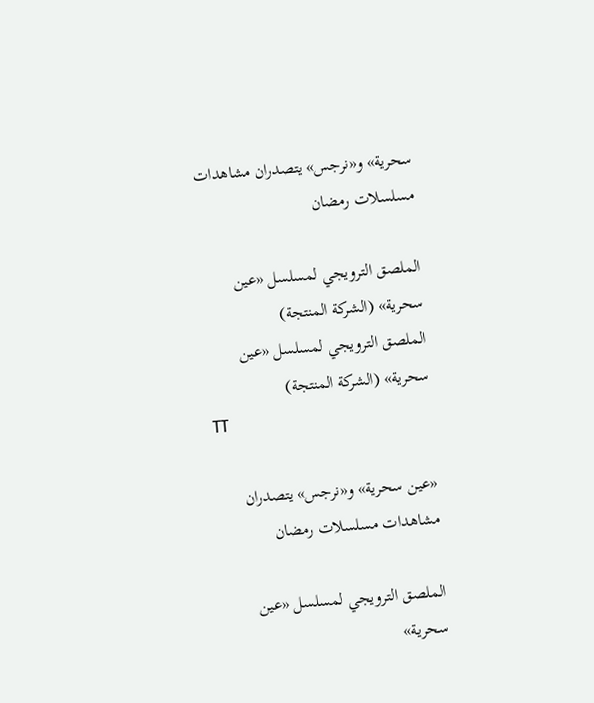سحرية» و«نرجس» يتصدران مشاهدات مسلسلات رمضان

الملصق الترويجي لمسلسل «عين سحرية» (الشركة المنتجة)
الملصق الترويجي لمسلسل «عين سحرية» (الشركة المنتجة)
TT

«عين سحرية» و«نرجس» يتصدران مشاهدات مسلسلات رمضان

الملصق الترويجي لمسلسل «عين سحرية»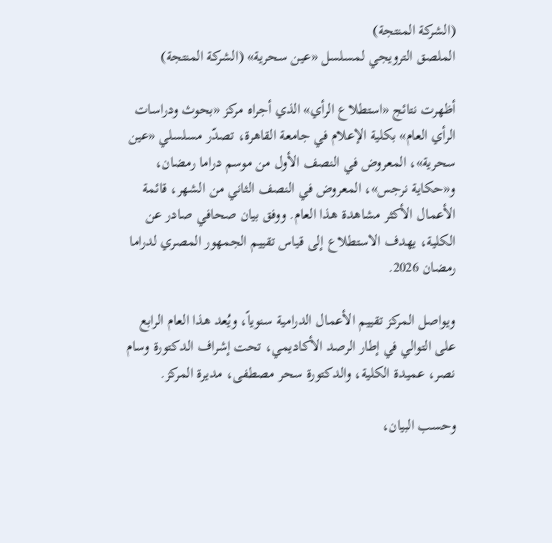(الشركة المنتجة)
الملصق الترويجي لمسلسل «عين سحرية» (الشركة المنتجة)

أظهرت نتائج «استطلاع الرأي» الذي أجراه مركز «بحوث ودراسات الرأي العام» بكلية الإعلام في جامعة القاهرة، تصدّر مسلسلي «عين سحرية»، المعروض في النصف الأول من موسم دراما رمضان، و«حكاية نرجس»، المعروض في النصف الثاني من الشهر، قائمة الأعمال الأكثر مشاهدة هذا العام. ووفق بيان صحافي صادر عن الكلية، يهدف الاستطلاع إلى قياس تقييم الجمهور المصري لدراما رمضان 2026.

ويواصل المركز تقييم الأعمال الدرامية سنوياً، ويُعد هذا العام الرابع على التوالي في إطار الرصد الأكاديمي، تحت إشراف الدكتورة وسام نصر، عميدة الكلية، والدكتورة سحر مصطفى، مديرة المركز.

وحسب البيان،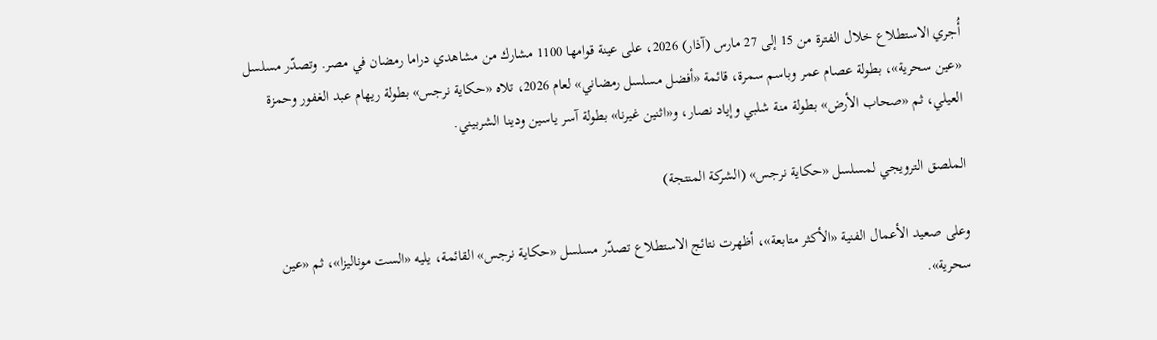أُجري الاستطلاع خلال الفترة من 15 إلى 27 مارس (آذار) 2026، على عينة قوامها 1100 مشارك من مشاهدي دراما رمضان في مصر. وتصدّر مسلسل «عين سحرية»، بطولة عصام عمر وباسم سمرة، قائمة «أفضل مسلسل رمضاني» لعام 2026، تلاه «حكاية نرجس» بطولة ريهام عبد الغفور وحمزة العيلي، ثم «صحاب الأرض» بطولة منة شلبي وإياد نصار، و«اثنين غيرنا» بطولة آسر ياسين ودينا الشربيني.

الملصق الترويجي لمسلسل «حكاية نرجس» (الشركة المنتجة)

وعلى صعيد الأعمال الفنية «الأكثر متابعة»، أظهرت نتائج الاستطلاع تصدّر مسلسل «حكاية نرجس» القائمة، يليه «الست موناليزا»، ثم «عين سحرية».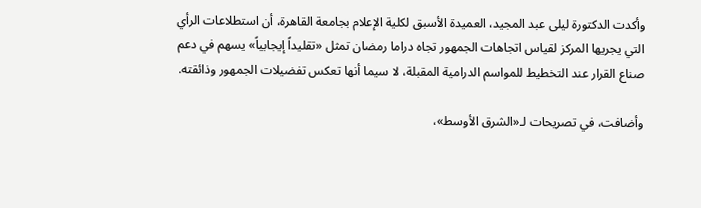وأكدت الدكتورة ليلى عبد المجيد، العميدة الأسبق لكلية الإعلام بجامعة القاهرة، أن استطلاعات الرأي التي يجريها المركز لقياس اتجاهات الجمهور تجاه دراما رمضان تمثل «تقليداً إيجابياً» يسهم في دعم صناع القرار عند التخطيط للمواسم الدرامية المقبلة، لا سيما أنها تعكس تفضيلات الجمهور وذائقته.

وأضافت، في تصريحات لـ«الشرق الأوسط»،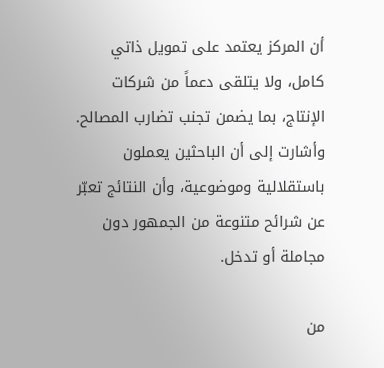أن المركز يعتمد على تمويل ذاتي كامل، ولا يتلقى دعماً من شركات الإنتاج، بما يضمن تجنب تضارب المصالح. وأشارت إلى أن الباحثين يعملون باستقلالية وموضوعية، وأن النتائج تعبّر عن شرائح متنوعة من الجمهور دون مجاملة أو تدخل.

من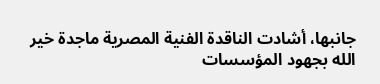جانبها، أشادت الناقدة الفنية المصرية ماجدة خير الله بجهود المؤسسات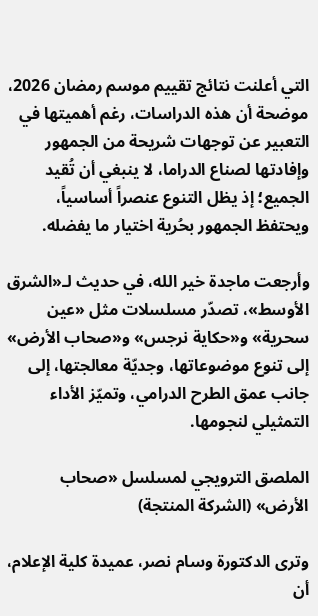التي أعلنت نتائج تقييم موسم رمضان 2026، موضحة أن هذه الدراسات، رغم أهميتها في التعبير عن توجهات شريحة من الجمهور وإفادتها لصناع الدراما، لا ينبغي أن تُقيد الجميع؛ إذ يظل التنوع عنصراً أساسياً، ويحتفظ الجمهور بحُرية اختيار ما يفضله.

وأرجعت ماجدة خير الله، في حديث لـ«الشرق الأوسط»، تصدّر مسلسلات مثل «عين سحرية» و«حكاية نرجس» و«صحاب الأرض» إلى تنوع موضوعاتها، وجديّة معالجتها، إلى جانب عمق الطرح الدرامي، وتميّز الأداء التمثيلي لنجومها.

الملصق الترويجي لمسلسل «صحاب الأرض» (الشركة المنتجة)

وترى الدكتورة وسام نصر، عميدة كلية الإعلام، أن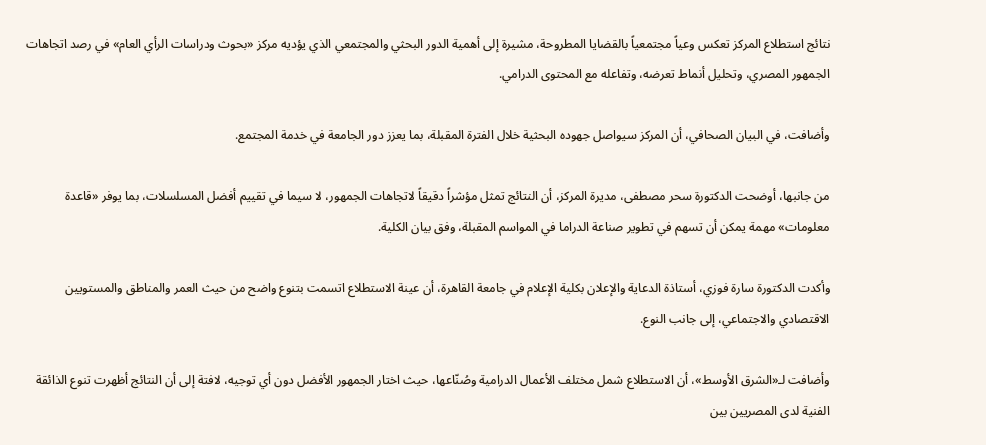نتائج استطلاع المركز تعكس وعياً مجتمعياً بالقضايا المطروحة، مشيرة إلى أهمية الدور البحثي والمجتمعي الذي يؤديه مركز «بحوث ودراسات الرأي العام» في رصد اتجاهات الجمهور المصري، وتحليل أنماط تعرضه، وتفاعله مع المحتوى الدرامي.

وأضافت، في البيان الصحافي، أن المركز سيواصل جهوده البحثية خلال الفترة المقبلة، بما يعزز دور الجامعة في خدمة المجتمع.

من جانبها، أوضحت الدكتورة سحر مصطفى، مديرة المركز، أن النتائج تمثل مؤشراً دقيقاً لاتجاهات الجمهور، لا سيما في تقييم أفضل المسلسلات، بما يوفر «قاعدة معلومات» مهمة يمكن أن تسهم في تطوير صناعة الدراما في المواسم المقبلة، وفق بيان الكلية.

وأكدت الدكتورة سارة فوزي، أستاذة الدعاية والإعلان بكلية الإعلام في جامعة القاهرة، أن عينة الاستطلاع اتسمت بتنوع واضح من حيث العمر والمناطق والمستويين الاقتصادي والاجتماعي، إلى جانب النوع.

وأضافت لـ«الشرق الأوسط»، أن الاستطلاع شمل مختلف الأعمال الدرامية وصُنّاعها، حيث اختار الجمهور الأفضل دون أي توجيه، لافتة إلى أن النتائج أظهرت تنوع الذائقة الفنية لدى المصريين بين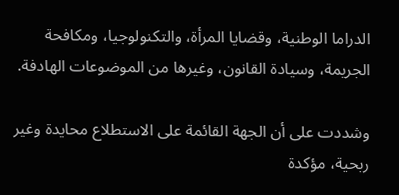الدراما الوطنية، وقضايا المرأة، والتكنولوجيا، ومكافحة الجريمة، وسيادة القانون، وغيرها من الموضوعات الهادفة.

وشددت على أن الجهة القائمة على الاستطلاع محايدة وغير ربحية، مؤكدة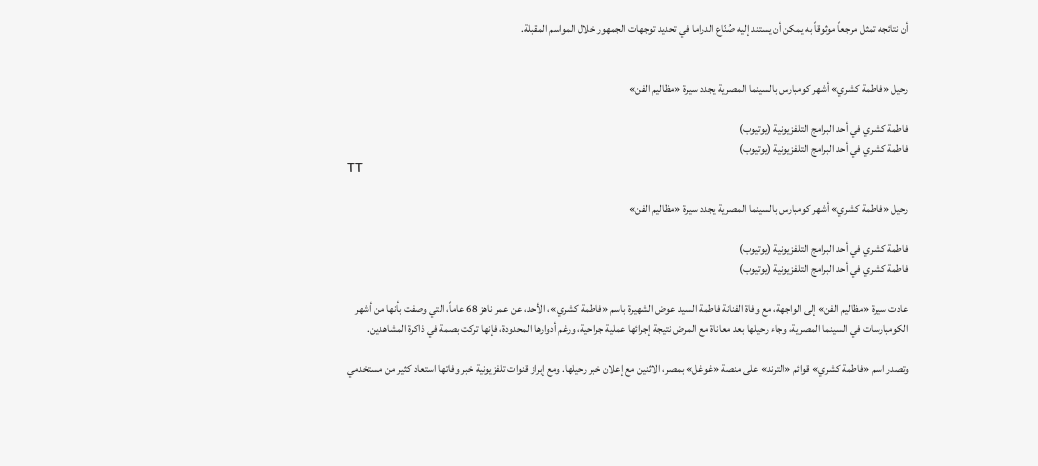أن نتائجه تمثل مرجعاً موثوقاً به يمكن أن يستند إليه صُنّاع الدراما في تحديد توجهات الجمهور خلال المواسم المقبلة.


رحيل «فاطمة كشري» أشهر كومبارس بالسينما المصرية يجدد سيرة «مظاليم الفن»

فاطمة كشري في أحد البرامج التلفزيونية (يوتيوب)
فاطمة كشري في أحد البرامج التلفزيونية (يوتيوب)
TT

رحيل «فاطمة كشري» أشهر كومبارس بالسينما المصرية يجدد سيرة «مظاليم الفن»

فاطمة كشري في أحد البرامج التلفزيونية (يوتيوب)
فاطمة كشري في أحد البرامج التلفزيونية (يوتيوب)

عادت سيرة «مظاليم الفن» إلى الواجهة، مع وفاة الفنانة فاطمة السيد عوض الشهيرة باسم «فاطمة كشري»، الأحد، عن عمر ناهز 68 عاماً، التي وصفت بأنها من أشهر الكومبارسات في السينما المصرية، وجاء رحيلها بعد معاناة مع المرض نتيجة إجرائها عملية جراحية، ورغم أدوارها المحدودة، فإنها تركت بصمة في ذاكرة المشاهدين.

وتصدر اسم «فاطمة كشري» قوائم «الترند» على منصة «غوغل» بمصر، الاثنين مع إعلان خبر رحيلها. ومع إبراز قنوات تلفزيونية خبر وفاتها استعاد كثير من مستخدمي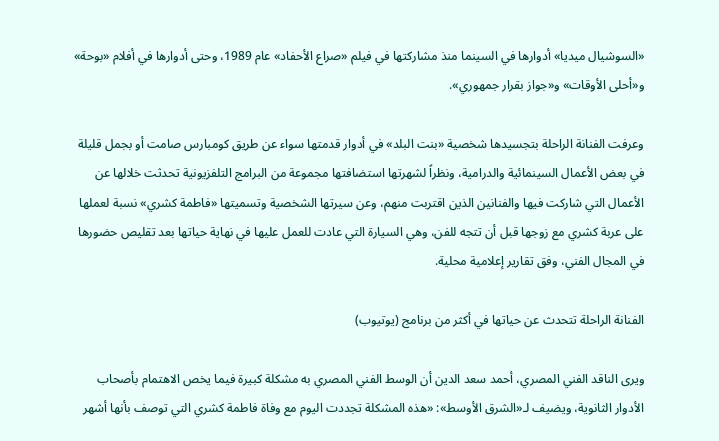«السوشيال ميديا» أدوارها في السينما منذ مشاركتها في فيلم «صراع الأحفاد» عام 1989، وحتى أدوارها في أفلام «بوحة» و«أحلى الأوقات» و«جواز بقرار جمهوري».

وعرفت الفنانة الراحلة بتجسيدها شخصية «بنت البلد» في أدوار قدمتها سواء عن طريق كومبارس صامت أو بجمل قليلة في بعض الأعمال السينمائية والدرامية، ونظراً لشهرتها استضافتها مجموعة من البرامج التلفزيونية تحدثت خلالها عن الأعمال التي شاركت فيها والفنانين الذين اقتربت منهم، وعن سيرتها الشخصية وتسميتها «فاطمة كشري» نسبة لعملها على عربة كشري مع زوجها قبل أن تتجه للفن، وهي السيارة التي عادت للعمل عليها في نهاية حياتها بعد تقليص حضورها في المجال الفني، وفق تقارير إعلامية محلية.

الفنانة الراحلة تتحدث عن حياتها في أكثر من برنامج (يوتيوب)

ويرى الناقد الفني المصري، أحمد سعد الدين أن الوسط الفني المصري به مشكلة كبيرة فيما يخص الاهتمام بأصحاب الأدوار الثانوية، ويضيف لـ«الشرق الأوسط»: «هذه المشكلة تجددت اليوم مع وفاة فاطمة كشري التي توصف بأنها أشهر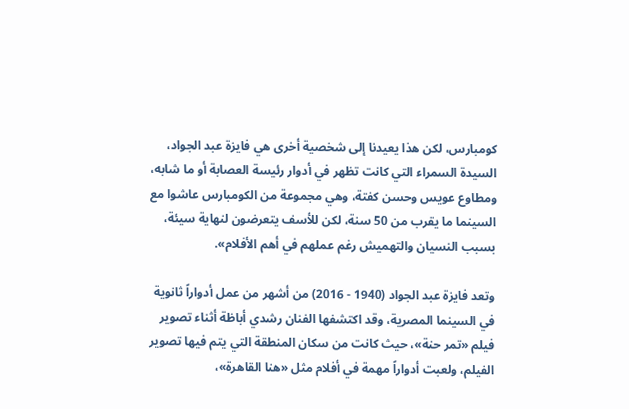كومبارس، لكن هذا يعيدنا إلى شخصية أخرى هي فايزة عبد الجواد، السيدة السمراء التي كانت تظهر في أدوار رئيسة العصابة أو ما شابه، ومطاوع عويس وحسن كفتة، وهي مجموعة من الكومبارس عاشوا مع السينما ما يقرب من 50 سنة، لكن للأسف يتعرضون لنهاية سيئة، بسبب النسيان والتهميش رغم عملهم في أهم الأفلام».

وتعد فايزة عبد الجواد (1940 - 2016) من أشهر من عمل أدواراً ثانوية في السينما المصرية، وقد اكتشفها الفنان رشدي أباظة أثناء تصوير فيلم «تمر حنة»، حيث كانت من سكان المنطقة التي يتم فيها تصوير الفيلم، ولعبت أدواراً مهمة في أفلام مثل «هنا القاهرة»،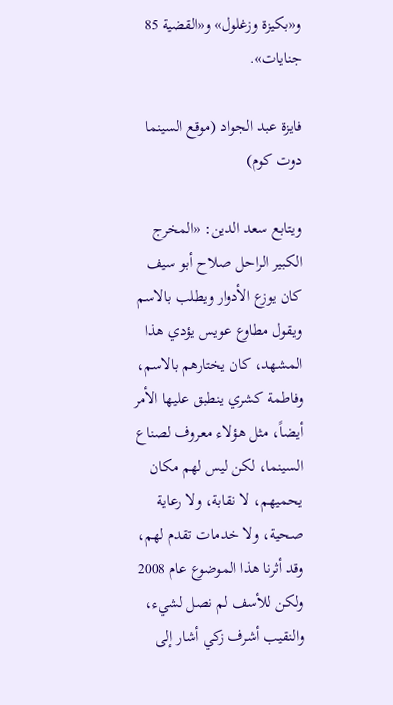و«بكيزة وزغلول» و«القضية 85 جنايات».

فايزة عبد الجواد (موقع السينما دوت كوم)

ويتابع سعد الدين: «المخرج الكبير الراحل صلاح أبو سيف كان يوزع الأدوار ويطلب بالاسم ويقول مطاوع عويس يؤدي هذا المشهد، كان يختارهم بالاسم، وفاطمة كشري ينطبق عليها الأمر أيضاً، مثل هؤلاء معروف لصناع السينما، لكن ليس لهم مكان يحميهم، لا نقابة، ولا رعاية صحية، ولا خدمات تقدم لهم، وقد أثرنا هذا الموضوع عام 2008 ولكن للأسف لم نصل لشيء، والنقيب أشرف زكي أشار إلى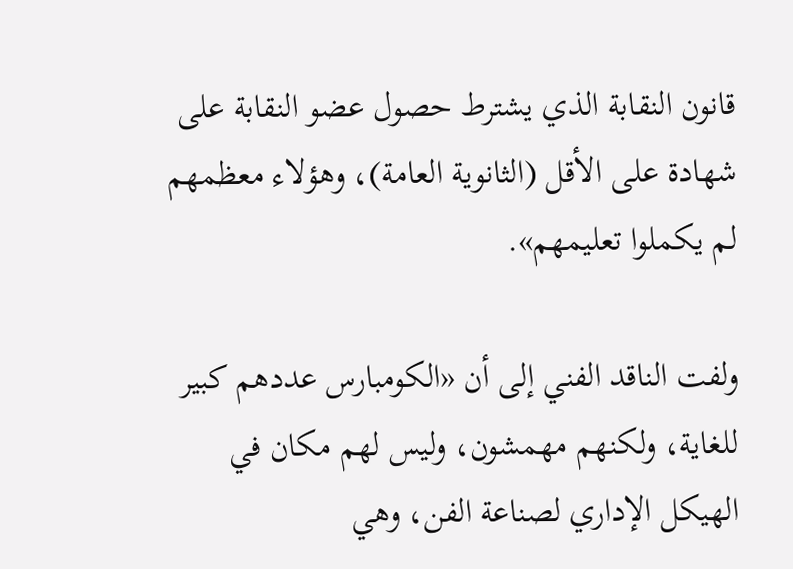قانون النقابة الذي يشترط حصول عضو النقابة على شهادة على الأقل (الثانوية العامة)، وهؤلاء معظمهم لم يكملوا تعليمهم».

ولفت الناقد الفني إلى أن «الكومبارس عددهم كبير للغاية، ولكنهم مهمشون، وليس لهم مكان في الهيكل الإداري لصناعة الفن، وهي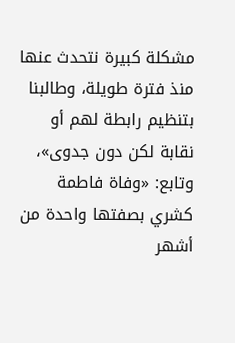مشكلة كبيرة نتحدث عنها منذ فترة طويلة، وطالبنا بتنظيم رابطة لهم أو نقابة لكن دون جدوى»، وتابع: «وفاة فاطمة كشري بصفتها واحدة من أشهر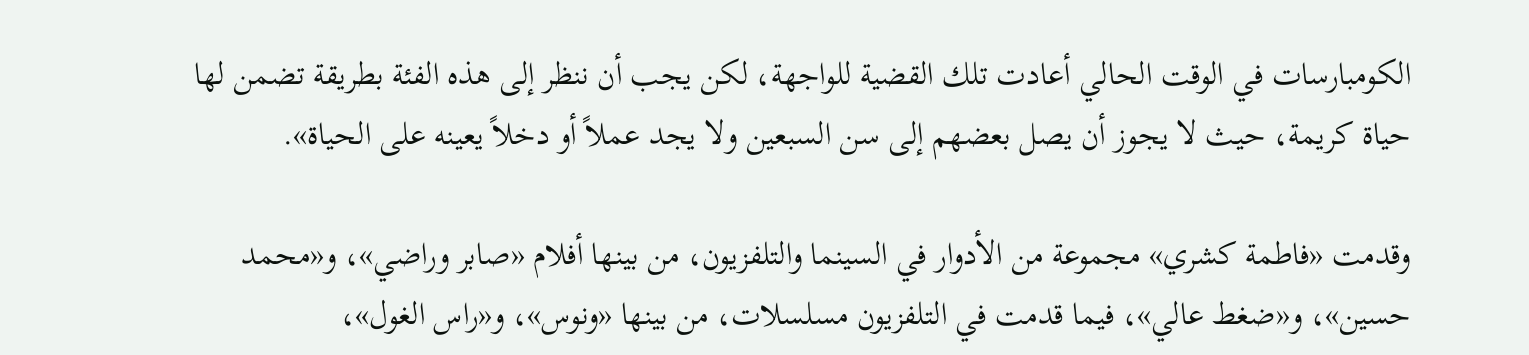الكومبارسات في الوقت الحالي أعادت تلك القضية للواجهة، لكن يجب أن ننظر إلى هذه الفئة بطريقة تضمن لها حياة كريمة، حيث لا يجوز أن يصل بعضهم إلى سن السبعين ولا يجد عملاً أو دخلاً يعينه على الحياة».

وقدمت «فاطمة كشري» مجموعة من الأدوار في السينما والتلفزيون، من بينها أفلام «صابر وراضي»، و«محمد حسين»، و«ضغط عالي»، فيما قدمت في التلفزيون مسلسلات، من بينها «ونوس»، و«راس الغول»،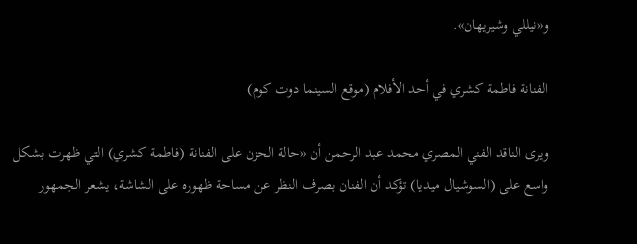و«نيللي وشيريهان».

الفنانة فاطمة كشري في أحد الأفلام (موقع السينما دوت كوم)

ويرى الناقد الفني المصري محمد عبد الرحمن أن «حالة الحزن على الفنانة (فاطمة كشري) التي ظهرت بشكل واسع على (السوشيال ميديا) تؤكد أن الفنان بصرف النظر عن مساحة ظهوره على الشاشة، يشعر الجمهور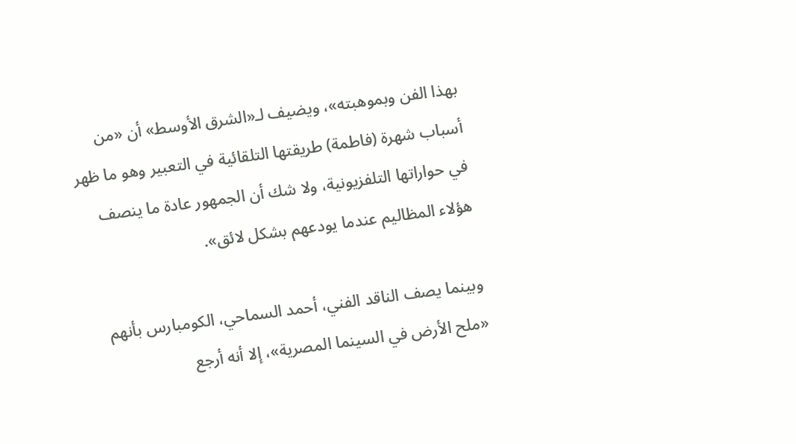بهذا الفن وبموهبته»، ويضيف لـ«الشرق الأوسط» أن «من أسباب شهرة (فاطمة) طريقتها التلقائية في التعبير وهو ما ظهر في حواراتها التلفزيونية، ولا شك أن الجمهور عادة ما ينصف هؤلاء المظاليم عندما يودعهم بشكل لائق».

وبينما يصف الناقد الفني، أحمد السماحي، الكومبارس بأنهم «ملح الأرض في السينما المصرية»، إلا أنه أرجع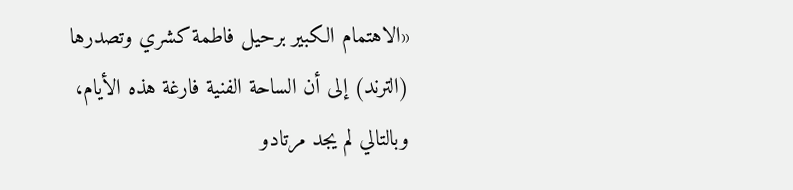«الاهتمام الكبير برحيل فاطمة كشري وتصدرها (الترند) إلى أن الساحة الفنية فارغة هذه الأيام، وبالتالي لم يجد مرتادو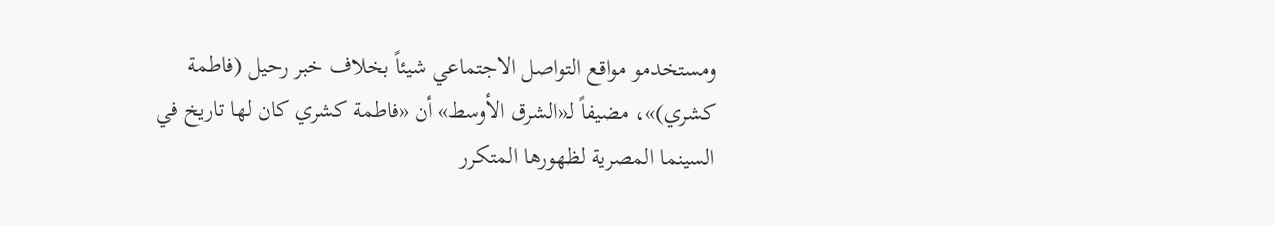ومستخدمو مواقع التواصل الاجتماعي شيئاً بخلاف خبر رحيل (فاطمة كشري)»، مضيفاً لـ«الشرق الأوسط» أن «فاطمة كشري كان لها تاريخ في السينما المصرية لظهورها المتكرر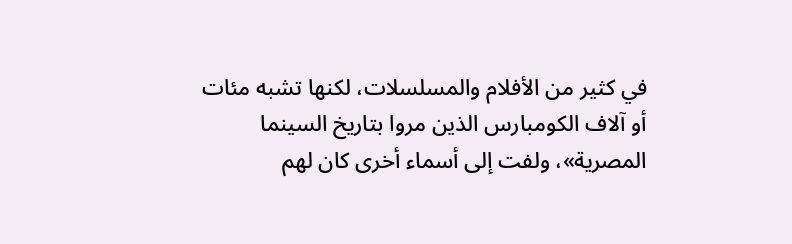في كثير من الأفلام والمسلسلات، لكنها تشبه مئات أو آلاف الكومبارس الذين مروا بتاريخ السينما المصرية»، ولفت إلى أسماء أخرى كان لهم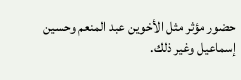حضور مؤثر مثل الأخوين عبد المنعم وحسين إسماعيل وغير ذلك.